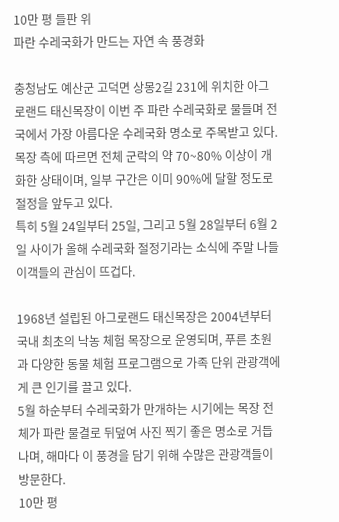10만 평 들판 위
파란 수레국화가 만드는 자연 속 풍경화

충청남도 예산군 고덕면 상몽2길 231에 위치한 아그로랜드 태신목장이 이번 주 파란 수레국화로 물들며 전국에서 가장 아름다운 수레국화 명소로 주목받고 있다.
목장 측에 따르면 전체 군락의 약 70~80% 이상이 개화한 상태이며, 일부 구간은 이미 90%에 달할 정도로 절정을 앞두고 있다.
특히 5월 24일부터 25일, 그리고 5월 28일부터 6월 2일 사이가 올해 수레국화 절정기라는 소식에 주말 나들이객들의 관심이 뜨겁다.

1968년 설립된 아그로랜드 태신목장은 2004년부터 국내 최초의 낙농 체험 목장으로 운영되며, 푸른 초원과 다양한 동물 체험 프로그램으로 가족 단위 관광객에게 큰 인기를 끌고 있다.
5월 하순부터 수레국화가 만개하는 시기에는 목장 전체가 파란 물결로 뒤덮여 사진 찍기 좋은 명소로 거듭나며, 해마다 이 풍경을 담기 위해 수많은 관광객들이 방문한다.
10만 평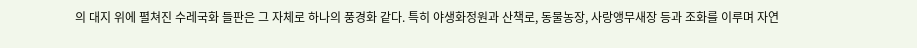의 대지 위에 펼쳐진 수레국화 들판은 그 자체로 하나의 풍경화 같다. 특히 야생화정원과 산책로, 동물농장, 사랑앵무새장 등과 조화를 이루며 자연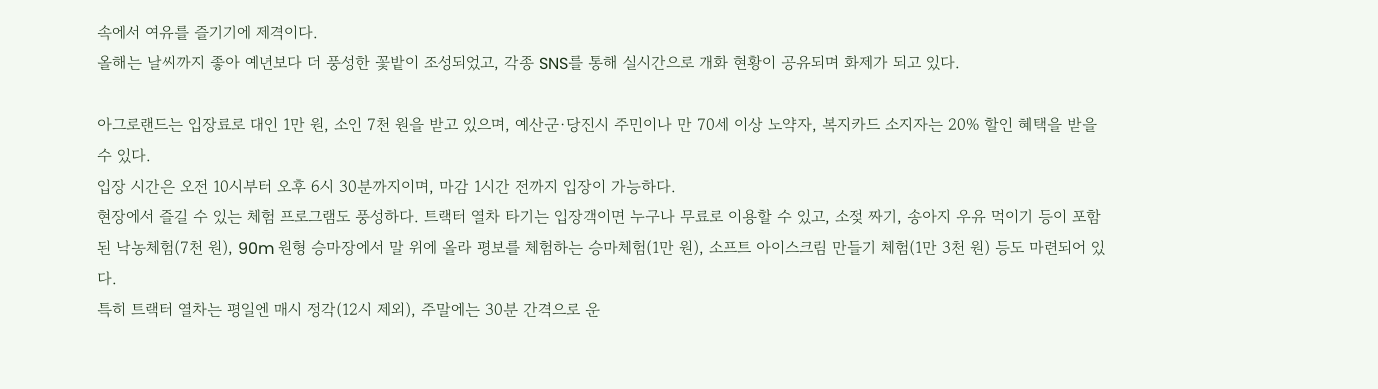속에서 여유를 즐기기에 제격이다.
올해는 날씨까지 좋아 예년보다 더 풍성한 꽃밭이 조성되었고, 각종 SNS를 통해 실시간으로 개화 현황이 공유되며 화제가 되고 있다.

아그로랜드는 입장료로 대인 1만 원, 소인 7천 원을 받고 있으며, 예산군·당진시 주민이나 만 70세 이상 노약자, 복지카드 소지자는 20% 할인 혜택을 받을 수 있다.
입장 시간은 오전 10시부터 오후 6시 30분까지이며, 마감 1시간 전까지 입장이 가능하다.
현장에서 즐길 수 있는 체험 프로그램도 풍성하다. 트랙터 열차 타기는 입장객이면 누구나 무료로 이용할 수 있고, 소젖 짜기, 송아지 우유 먹이기 등이 포함된 낙농체험(7천 원), 90m 원형 승마장에서 말 위에 올라 평보를 체험하는 승마체험(1만 원), 소프트 아이스크림 만들기 체험(1만 3천 원) 등도 마련되어 있다.
특히 트랙터 열차는 평일엔 매시 정각(12시 제외), 주말에는 30분 간격으로 운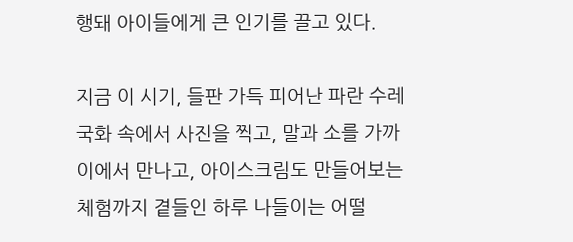행돼 아이들에게 큰 인기를 끌고 있다.

지금 이 시기, 들판 가득 피어난 파란 수레국화 속에서 사진을 찍고, 말과 소를 가까이에서 만나고, 아이스크림도 만들어보는 체험까지 곁들인 하루 나들이는 어떨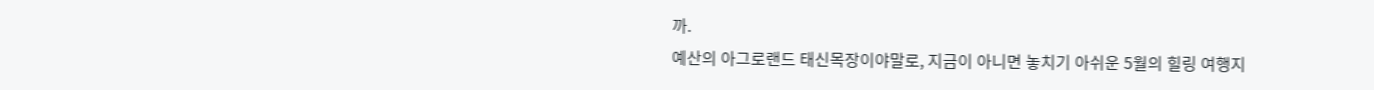까.
예산의 아그로랜드 태신목장이야말로, 지금이 아니면 놓치기 아쉬운 5월의 힐링 여행지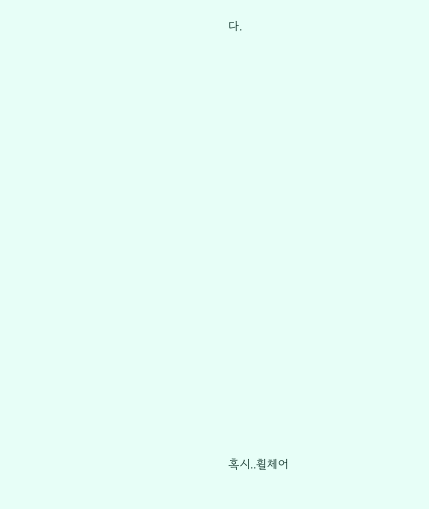다.
















혹시..휠체어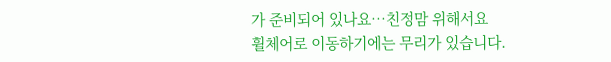가 준비되어 있나요…친정맘 위해서요
휠체어로 이동하기에는 무리가 있습니다.